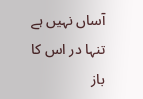آساں نہیں ہے تنہا در اس کا باز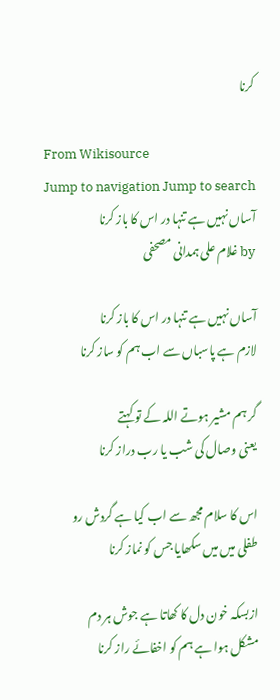کرنا

From Wikisource
Jump to navigation Jump to search
آساں نہیں ہے تنہا در اس کا باز کرنا
by غلام علی ہمدانی مصحفی

آساں نہیں ہے تنہا در اس کا باز کرنا
لازم ہے پاسباں سے اب ہم کو ساز کرنا

گر ہم مشیر ہوتے اللہ کے تو کہتے
یعنی وصال کی شب یا رب دراز کرنا

اس کا سلام مجھ سے اب کیا ہے گردش رو
طفلی میں میں سکھایا جس کو نماز کرنا

ازبسکہ خون دل کا کھاتا ہے جوش ہر دم
مشکل ہوا ہے ہم کو اخفائے راز کرنا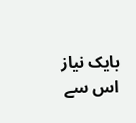بایک نیاز اس سے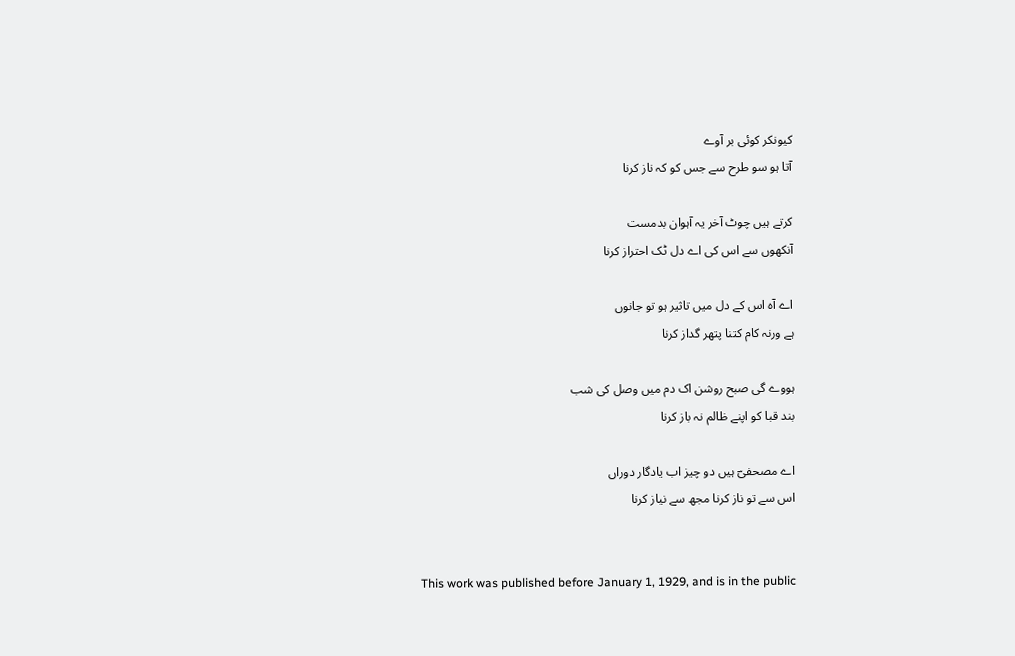کیونکر کوئی بر آوے
آتا ہو سو طرح سے جس کو کہ ناز کرنا

کرتے ہیں چوٹ آخر یہ آہوان بدمست
آنکھوں سے اس کی اے دل ٹک احتراز کرنا

اے آہ اس کے دل میں تاثیر ہو تو جانوں
ہے ورنہ کام کتنا پتھر گداز کرنا

ہووے گی صبح روشن اک دم میں وصل کی شب
بند قبا کو اپنے ظالم نہ باز کرنا

اے مصحفیؔ ہیں دو چیز اب یادگار دوراں
اس سے تو ناز کرنا مجھ سے نیاز کرنا


This work was published before January 1, 1929, and is in the public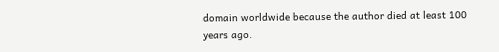domain worldwide because the author died at least 100 years ago.